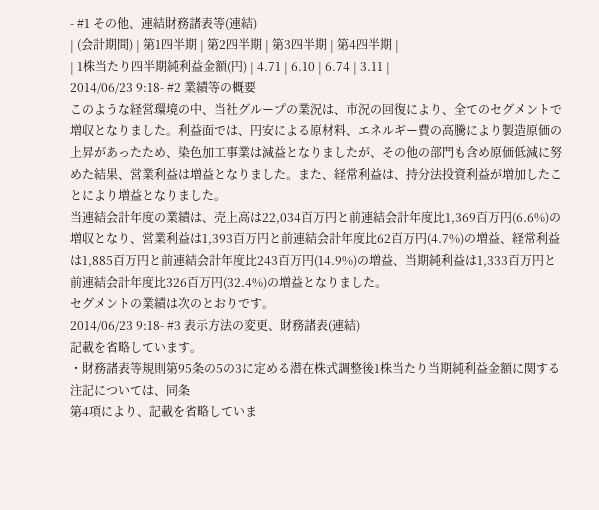- #1 その他、連結財務諸表等(連結)
| (会計期間) | 第1四半期 | 第2四半期 | 第3四半期 | 第4四半期 |
| 1株当たり四半期純利益金額(円) | 4.71 | 6.10 | 6.74 | 3.11 |
2014/06/23 9:18- #2 業績等の概要
このような経営環境の中、当社グループの業況は、市況の回復により、全てのセグメントで増収となりました。利益面では、円安による原材料、エネルギー費の高騰により製造原価の上昇があったため、染色加工事業は減益となりましたが、その他の部門も含め原価低減に努めた結果、営業利益は増益となりました。また、経常利益は、持分法投資利益が増加したことにより増益となりました。
当連結会計年度の業績は、売上高は22,034百万円と前連結会計年度比1,369百万円(6.6%)の増収となり、営業利益は1,393百万円と前連結会計年度比62百万円(4.7%)の増益、経常利益は1,885百万円と前連結会計年度比243百万円(14.9%)の増益、当期純利益は1,333百万円と前連結会計年度比326百万円(32.4%)の増益となりました。
セグメントの業績は次のとおりです。
2014/06/23 9:18- #3 表示方法の変更、財務諸表(連結)
記載を省略しています。
・財務諸表等規則第95条の5の3に定める潜在株式調整後1株当たり当期純利益金額に関する注記については、同条
第4項により、記載を省略していま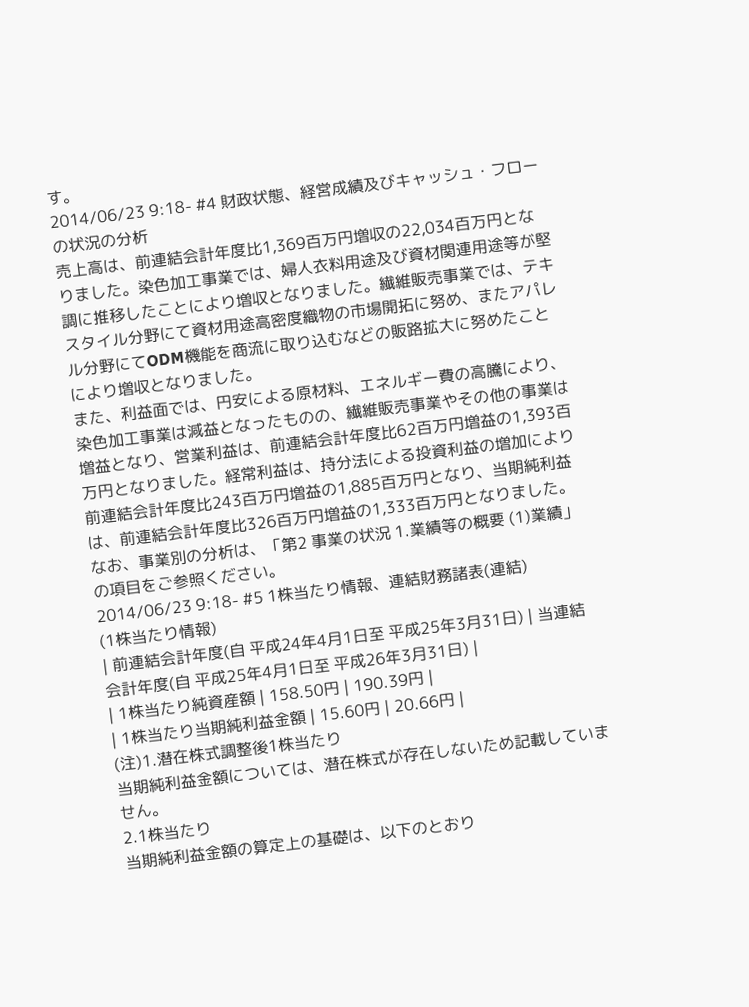す。
2014/06/23 9:18- #4 財政状態、経営成績及びキャッシュ・フローの状況の分析
売上高は、前連結会計年度比1,369百万円増収の22,034百万円となりました。染色加工事業では、婦人衣料用途及び資材関連用途等が堅調に推移したことにより増収となりました。繊維販売事業では、テキスタイル分野にて資材用途高密度織物の市場開拓に努め、またアパレル分野にてODM機能を商流に取り込むなどの販路拡大に努めたことにより増収となりました。
また、利益面では、円安による原材料、エネルギー費の高騰により、染色加工事業は減益となったものの、繊維販売事業やその他の事業は増益となり、営業利益は、前連結会計年度比62百万円増益の1,393百万円となりました。経常利益は、持分法による投資利益の増加により前連結会計年度比243百万円増益の1,885百万円となり、当期純利益は、前連結会計年度比326百万円増益の1,333百万円となりました。
なお、事業別の分析は、「第2 事業の状況 1.業績等の概要 (1)業績」の項目をご参照ください。
2014/06/23 9:18- #5 1株当たり情報、連結財務諸表(連結)
(1株当たり情報)
| 前連結会計年度(自 平成24年4月1日至 平成25年3月31日) | 当連結会計年度(自 平成25年4月1日至 平成26年3月31日) |
| 1株当たり純資産額 | 158.50円 | 190.39円 |
| 1株当たり当期純利益金額 | 15.60円 | 20.66円 |
(注)1.潜在株式調整後1株当たり
当期純利益金額については、潜在株式が存在しないため記載していません。
2.1株当たり
当期純利益金額の算定上の基礎は、以下のとおり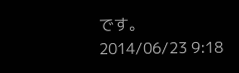です。
2014/06/23 9:18